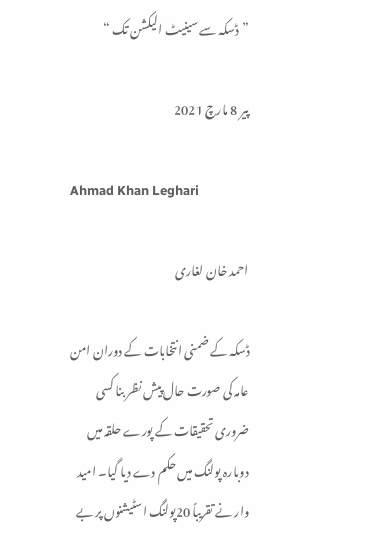”ڈسکہ سے سینیٹ الیکشن تک “

پیر 8 مارچ 2021

Ahmad Khan Leghari

احمد خان لغاری

ڈسکہ کے ضمنی انتخابات کے دوران امن عامہ کی صورت حال پیش نظر بنا کسی ضروری تحقیقات کے پورے حلقہ میں دوبارہ پولنگ میں حکم دے دیا گیا۔ امید وار نے تقریباً 20پولنگ اسٹیشنوں پر بے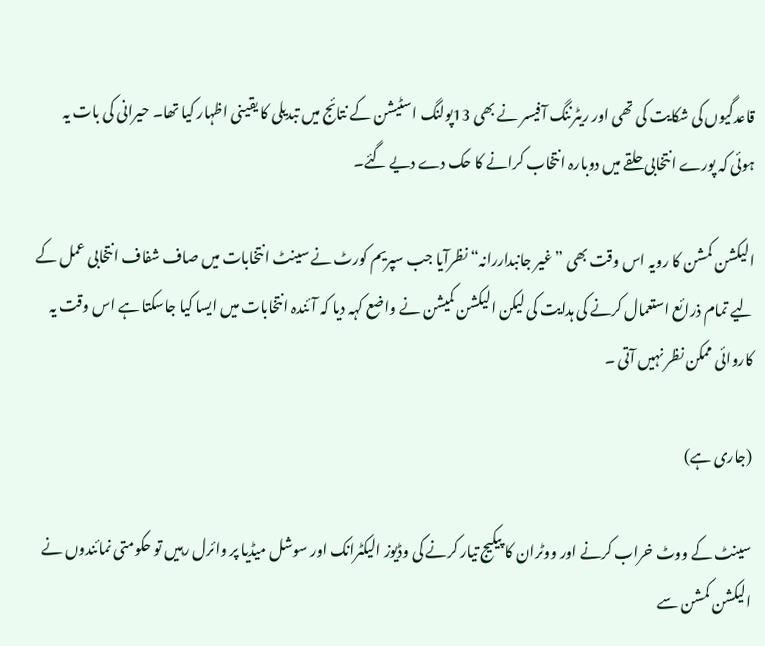قاعدگیوں کی شکایت کی تھی اور ریٹرننگ آفیسر نے بھی 13پولنگ اسٹیشن کے نتائج میں تبدیلی کا یقینی اظہار کیا تھا۔ حیرانی کی بات یہ ہوئی کہ پورے انتخابی حلقے میں دوبارہ انتخاب کرانے کا حک دے دیے گئے۔

الیکشن کمشن کا رویہ اس وقت بھی ” غیر جانبداررانہ“ نظرآیا جب سپریم کورٹ نے سینٹ انتخابات میں صاف شفاف انتخابی عمل کے لیے تمام ذرائع استعمال کرنے کی ہدایت کی لیکن الیکشن کمیشن نے واضع کہہ دیا کہ آئندہ انتخابات میں ایسا کیا جاسکتا ہے اس وقت یہ کاروائی ممکن نظر نہیں آتی ۔

(جاری ہے)

سینٹ کے ووٹ خراب کرنے اور ووٹران کا پیکیج تیار کرنے کی وڈیوز الیکٹرانک اور سوشل میڈیا پر وائرل رہیں تو حکومتی نمائندوں نے الیکشن کمشن سے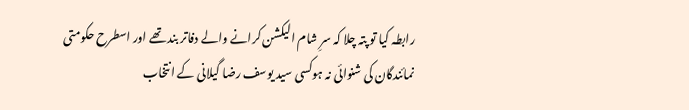رابطہ کیا تو پتہ چلا کہ سرِ شام الیکشن کرانے والے دفاتر بند تھے اور اسطرح حکومتی نمائندگان کی شنوائی نہ ہوکسی سید یوسف رضا گیلانی کے انتخاب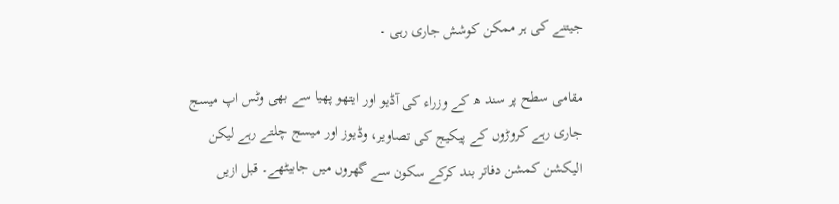جیتنے کی ہر ممکن کوشش جاری رہی ۔

مقامی سطح پر سند ھ کے وزراء کی آڈیو اور ایتھو پھیا سے بھی وٹس اپ میسج جاری رہے کروڑوں کے پیکیج کی تصاویر، وڈیوز اور میسج چلتے رہے لیکن الیکشن کمشن دفاتر بند کرکے سکون سے گھروں میں جابیٹھے۔ قبل ازیں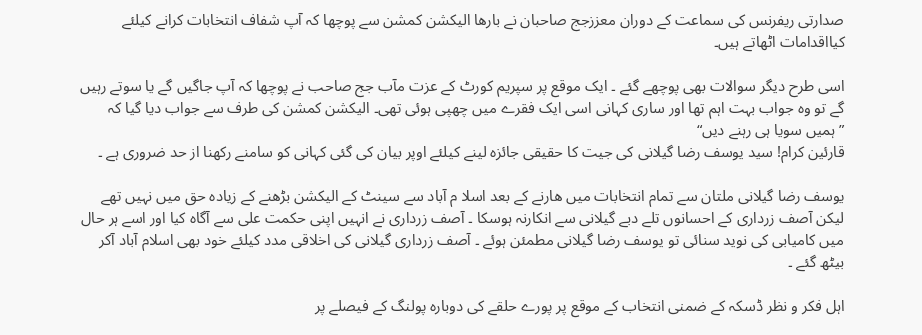صدارتی ریفرنس کی سماعت کے دوران معززجج صاحبان نے بارھا الیکشن کمشن سے پوچھا کہ آپ شفاف انتخابات کرانے کیلئے کیااقدامات اٹھاتے ہیں۔

اسی طرح دیگر سوالات بھی پوچھے گئے ۔ ایک موقع پر سپریم کورٹ کے عزت مآب جج صاحب نے پوچھا کہ آپ جاگیں گے یا سوتے رہیں گے تو وہ جواب بہت اہم تھا اور ساری کہانی اسی ایک فقرے میں چھپی ہوئی تھی۔ الیکشن کمشن کی طرف سے جواب دیا گیا کہ ”ہمیں سویا ہی رہنے دیں“
قارئین کرام! سید یوسف رضا گیلانی کی جیت کا حقیقی جائزہ لینے کیلئے اوپر بیان کی گئی کہانی کو سامنے رکھنا از حد ضروری ہے ۔

یوسف رضا گیلانی ملتان سے تمام انتخابات میں ھارنے کے بعد اسلا م آباد سے سینٹ کے الیکشن بڑھنے کے زیادہ حق میں نہیں تھے لیکن آصف زرداری کے احسانوں تلے دبے گیلانی سے انکارنہ ہوسکا ۔ آصف زرداری نے انہیں اپنی حکمت علی سے آگاہ کیا اور اسے ہر حال میں کامیابی کی نوید سنائی تو یوسف رضا گیلانی مطمئن ہوئے ۔ آصف زرداری گیلانی کی اخلاقی مدد کیلئے خود بھی اسلام آباد آکر بیٹھ گئے ۔

اہل فکر و نظر ڈسکہ کے ضمنی انتخاب کے موقع پر پورے حلقے کی دوبارہ پولنگ کے فیصلے پر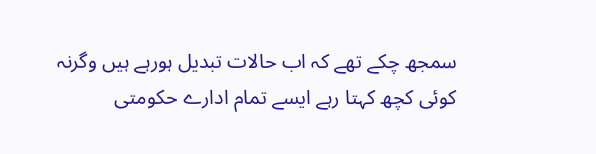سمجھ چکے تھے کہ اب حالات تبدیل ہورہے ہیں وگرنہ کوئی کچھ کہتا رہے ایسے تمام ادارے حکومتی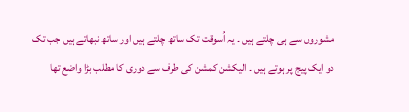مشوروں سے ہی چلتے ہیں ۔ یہ اُسوقت تک ساتھ چلتے ہیں اور ساتھ نبھاتے ہیں جب تک دو ایک پیج پر ہوتے ہیں ۔ الیکشن کمشن کی طرف سے دوری کا مطلب بڑا واضع تھا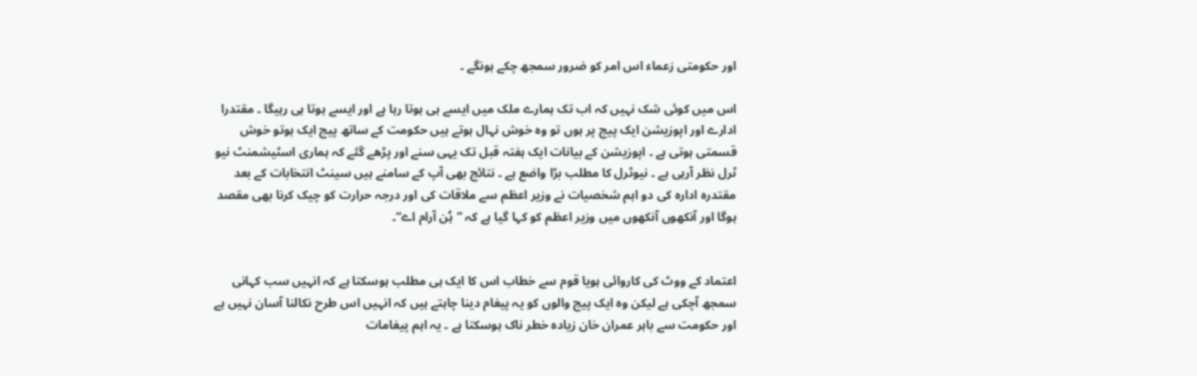اور حکومتی زعماء اس امر کو ضرور سمجھ چکے ہونگے ۔

اس میں کوئی شک نہیں کہ اب تک ہمارے ملک میں ایسے ہی ہوتا رہا ہے اور ایسے ہوتا ہی رہیگا ۔ مقتدرا ادارے اور اپوزیشن ایک پیج پر ہوں تو وہ خوش نہال ہوتے ہیں حکومت کے ساتھ پیج ایک ہوتو خوش قسمتی ہوتی ہے ۔ اپوزیشن کے بیانات ایک ہفتہ قبل تک یہی سنے اور پڑھے گئے کہ ہماری اسٹیشمنٹ نیو ٹرل نظر آرہی ہے ۔ نیوٹرل کا مطلب بڑا واضع ہے ۔ نتائج بھی آپ کے سامنے ہیں سینٹ انتخابات کے بعد مقتدرہ ادارہ کی دو اہم شخصیات نے وزیر اعظم سے ملاقات کی اور درجہ حرارت کو چیک کرنا بھی مقصد ہوگا اور آنکھوں آنکھوں میں وزیر اعظم کو کہا گیا ہے کہ ”ہُن آرام اے“۔


اعتماد کے ووٹ کی کاروائی ہویا قوم سے خطاب اس کا ایک ہی مطلب ہوسکتا ہے کہ انہیں سب کہانی سمجھ آچکی ہے لیکن وہ ایک پیج والوں کو یہ پیغام دینا چاہتے ہیں کہ انہیں اس طرح نکالنا آسان نہیں ہے اور حکومت سے باہر عمران خان زیادہ خطر ناک ہوسکتا ہے ۔ یہ اہم پیغامات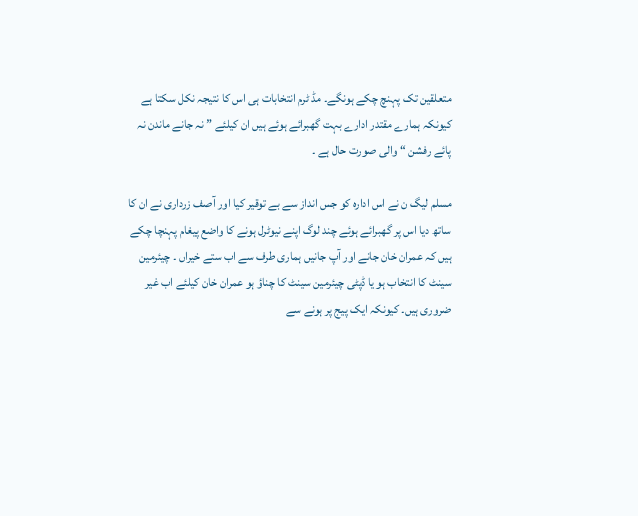متعلقین تک پہنچ چکے ہونگے۔ مڈ ٹرم انتخابات ہی اس کا نتیجہ نکل سکتا ہے کیونکہ ہمارے مقتدر ادارے بہت گھبرائے ہوئے ہیں ان کیلئے ” نہ جانے ماندن نہ پائے رفشن “ والی صورت حال ہے ۔

مسلم لیگ ن نے اس ادارہ کو جس انداز سے بے توقیر کیا اور آصف زرداری نے ان کا ساتھ دیا اس پر گھبرائے ہوئے چند لوگ اپنے نیوٹرل ہونے کا واضع پیغام پہنچا چکے ہیں کہ عمران خان جانے اور آپ جانیں ہماری طرف سے اب ستے خیراں ۔ چیئرمین سینٹ کا انتخاب ہو یا ڈپٹی چیئرمین سینٹ کا چناؤ ہو عمران خان کیلئے اب غیر ضروری ہیں۔ کیونکہ ایک پیج پر ہونے سے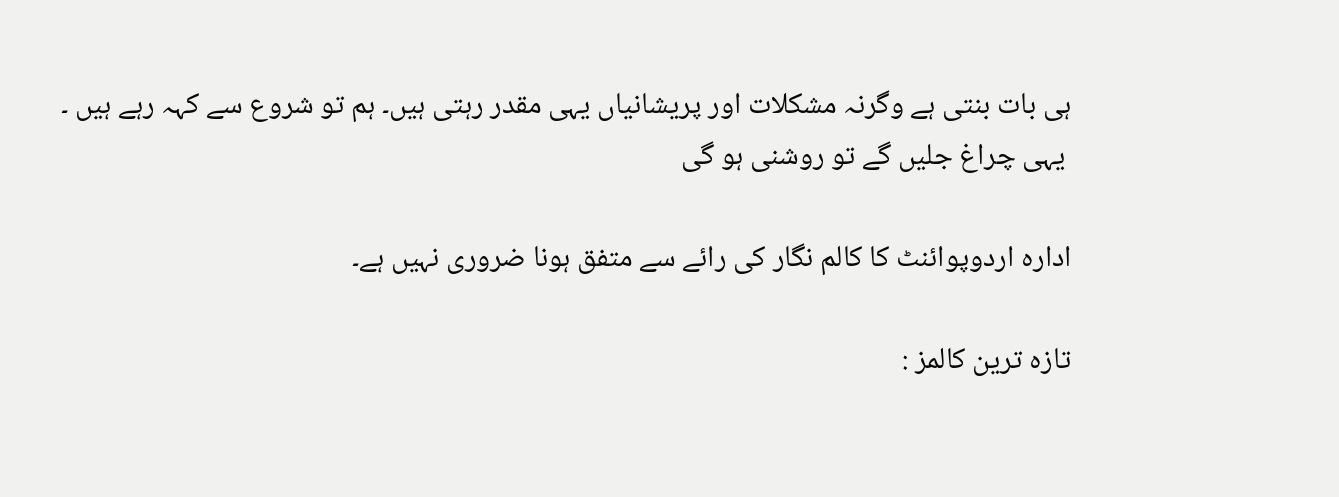ہی بات بنتی ہے وگرنہ مشکلات اور پریشانیاں یہی مقدر رہتی ہیں۔ ہم تو شروع سے کہہ رہے ہیں ۔
 یہی چراغ جلیں گے تو روشنی ہو گی

ادارہ اردوپوائنٹ کا کالم نگار کی رائے سے متفق ہونا ضروری نہیں ہے۔

تازہ ترین کالمز :